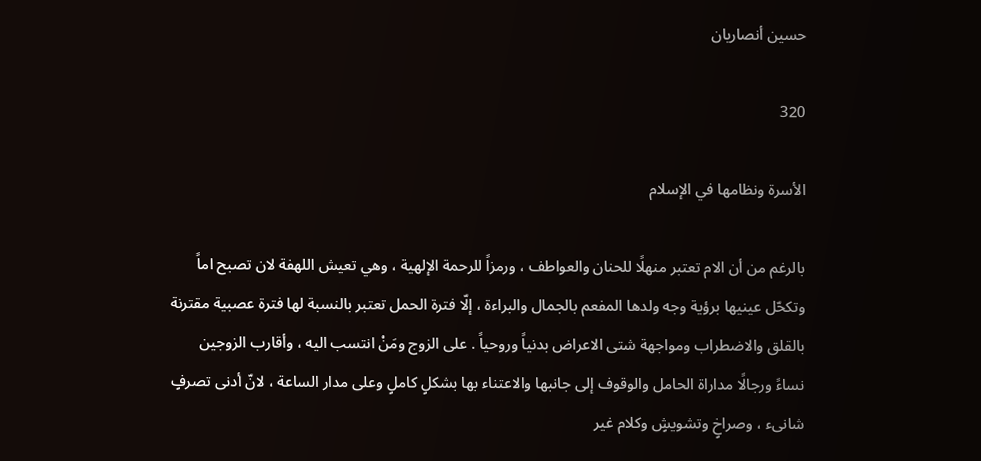حسين أنصاريان

320

الأسرة ونظامها في الإسلام

بالرغم من أن الام تعتبر منهلًا للحنان والعواطف ، ورمزاً للرحمة الإلهية ، وهي تعيش اللهفة لان تصبح اماً وتكحّل عينيها برؤية وجه ولدها المفعم بالجمال والبراءة ، إلّا فترة الحمل تعتبر بالنسبة لها فترة عصبية مقترنة بالقلق والاضطراب ومواجهة شتى الاعراض بدنياً وروحياً . على الزوج ومَنْ انتسب اليه ، وأقارب الزوجين نساءً ورجالًا مداراة الحامل والوقوف إلى جانبها والاعتناء بها بشكلٍ كاملٍ وعلى مدار الساعة ، لانّ أدنى تصرفٍ شانىء ، وصراخٍ وتشويشٍ وكلام غير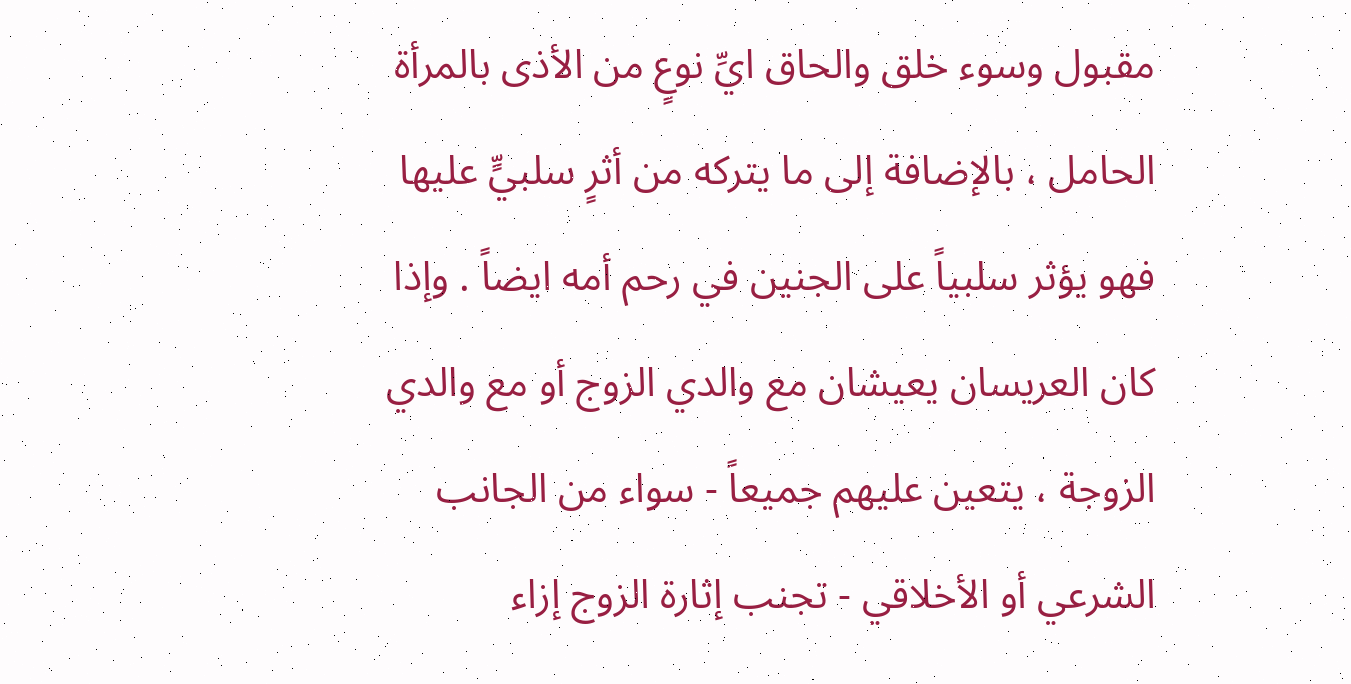مقبول وسوء خلق والحاق ايِّ نوعٍ من الأذى بالمرأة الحامل ، بالإضافة إلى ما يتركه من أثرٍ سلبيٍّ عليها فهو يؤثر سلبياً على الجنين في رحم أمه ايضاً . وإذا كان العريسان يعيشان مع والدي الزوج أو مع والدي الزوجة ، يتعين عليهم جميعاً - سواء من الجانب الشرعي أو الأخلاقي - تجنب إثارة الزوج إزاء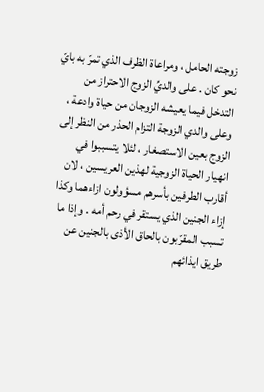زوجته الحامل ، ومراعاة الظرف الذي تمرّ به بايّ نحو كان . على والديِّ الزوج الاحتراز من التدخل فيما يعيشه الزوجان من حياة وادعة ، وعلى والدي الزوجة التزام الحذر من النظر إلى الزوج بعين الاستصغار ، لئلا يتسببوا في انهيار الحياة الزوجية لهذين العريسين ، لان أقارب الطرفين بأسرهم مسؤولون ازاءهما وكذا إزاء الجنين الذي يستقر في رحم أمه . وإذا ما تسبب المقرّبون بالحاق الأذى بالجنين عن طريق ايذائهم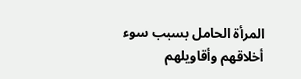المرأة الحامل بسبب سوء أخلاقهم وأقاويلهم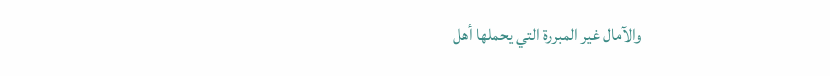والآمال غير المبررة التي يحملها أهل